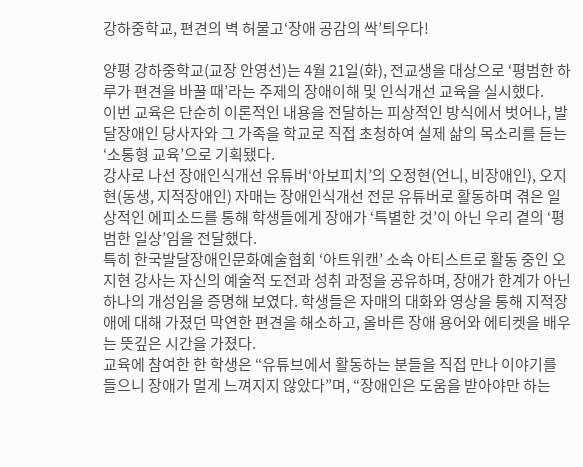강하중학교, 편견의 벽 허물고‘장애 공감의 싹’틔우다!

양평 강하중학교(교장 안영선)는 4월 21일(화), 전교생을 대상으로 ‘평범한 하루가 편견을 바꿀 때’라는 주제의 장애이해 및 인식개선 교육을 실시했다.
이번 교육은 단순히 이론적인 내용을 전달하는 피상적인 방식에서 벗어나, 발달장애인 당사자와 그 가족을 학교로 직접 초청하여 실제 삶의 목소리를 듣는 ‘소통형 교육’으로 기획됐다.
강사로 나선 장애인식개선 유튜버‘아보피치’의 오정현(언니, 비장애인), 오지현(동생, 지적장애인) 자매는 장애인식개선 전문 유튜버로 활동하며 겪은 일상적인 에피소드를 통해 학생들에게 장애가 ‘특별한 것’이 아닌 우리 곁의 ‘평범한 일상’임을 전달했다.
특히 한국발달장애인문화예술협회 ‘아트위캔’ 소속 아티스트로 활동 중인 오지현 강사는 자신의 예술적 도전과 성취 과정을 공유하며, 장애가 한계가 아닌 하나의 개성임을 증명해 보였다. 학생들은 자매의 대화와 영상을 통해 지적장애에 대해 가졌던 막연한 편견을 해소하고, 올바른 장애 용어와 에티켓을 배우는 뜻깊은 시간을 가졌다.
교육에 참여한 한 학생은 “유튜브에서 활동하는 분들을 직접 만나 이야기를 들으니 장애가 멀게 느껴지지 않았다”며, “장애인은 도움을 받아야만 하는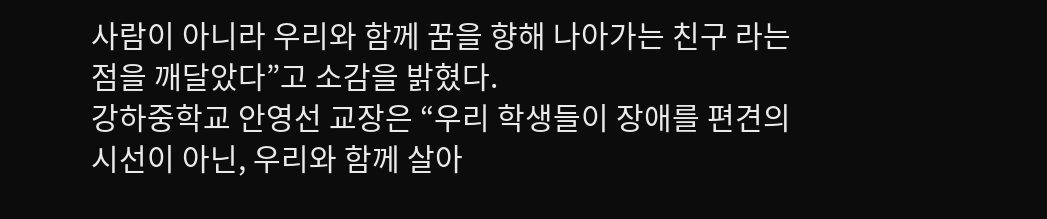사람이 아니라 우리와 함께 꿈을 향해 나아가는 친구 라는 점을 깨달았다”고 소감을 밝혔다.
강하중학교 안영선 교장은 “우리 학생들이 장애를 편견의 시선이 아닌, 우리와 함께 살아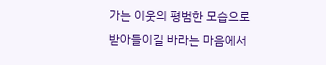가는 이웃의 평범한 모습으로 받아들이길 바라는 마음에서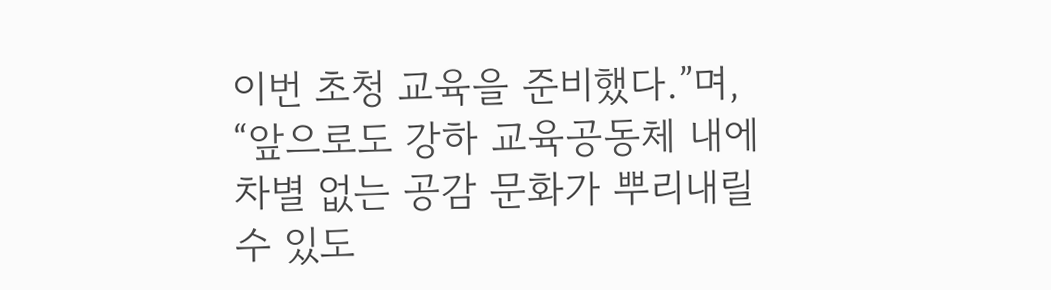이번 초청 교육을 준비했다.”며, “앞으로도 강하 교육공동체 내에 차별 없는 공감 문화가 뿌리내릴 수 있도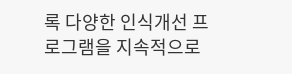록 다양한 인식개선 프로그램을 지속적으로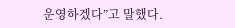운영하겠다”고 말했다.